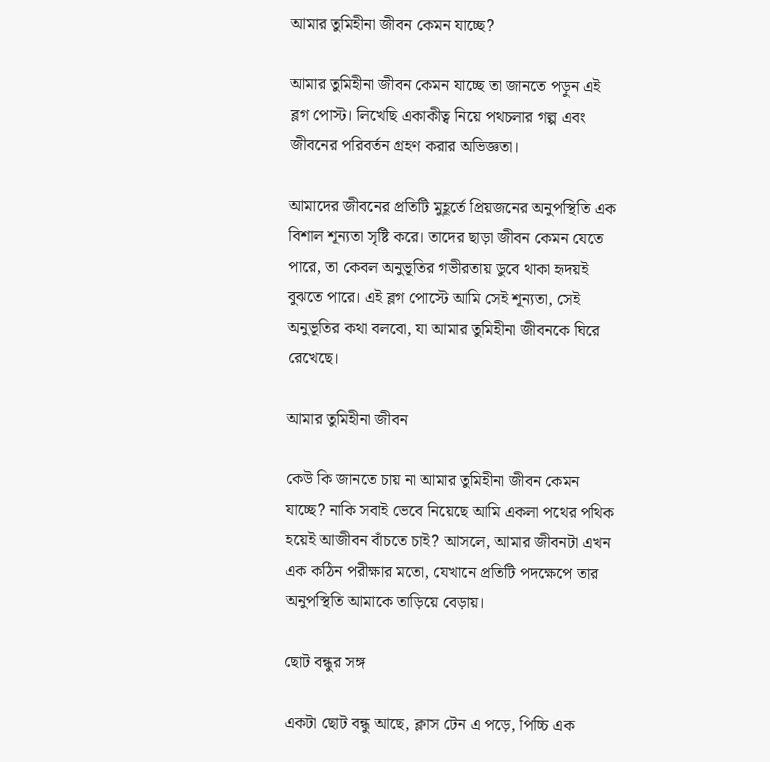আমার তুমিহীনা জীবন কেমন যাচ্ছে?

আমার তুমিহীনা জীবন কেমন যাচ্ছে তা জানতে পড়ুন এই ব্লগ পোস্ট। লিখেছি একাকীত্ব নিয়ে পথচলার গল্প এবং জীবনের পরিবর্তন গ্রহণ করার অভিজ্ঞতা।

আমাদের জীবনের প্রতিটি মুহূর্তে প্রিয়জনের অনুপস্থিতি এক বিশাল শূন্যতা সৃষ্টি করে। তাদের ছাড়া জীবন কেমন যেতে পারে, তা কেবল অনুভূতির গভীরতায় ডুবে থাকা হৃদয়ই বুঝতে পারে। এই ব্লগ পোস্টে আমি সেই শূন্যতা, সেই অনুভূতির কথা বলবো, যা আমার তুমিহীনা জীবনকে ঘিরে রেখেছে।

আমার তুমিহীনা জীবন

কেউ কি জানতে চায় না আমার তুমিহীনা জীবন কেমন যাচ্ছে? নাকি সবাই ভেবে নিয়েছে আমি একলা পথের পথিক হয়েই আজীবন বাঁচতে চাই? আসলে, আমার জীবনটা এখন এক কঠিন পরীক্ষার মতো, যেখানে প্রতিটি পদক্ষেপে তার অনুপস্থিতি আমাকে তাড়িয়ে বেড়ায়।

ছোট বন্ধুর সঙ্গ

একটা ছোট বন্ধু আছে, ক্লাস টেন এ পড়ে, পিচ্চি এক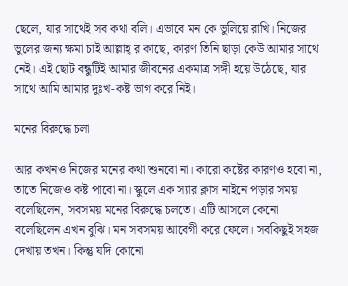ছেলে, যার সাথেই সব কথা বলি। এভাবে মন কে ভুলিয়ে রাখি। নিজের ভুলের জন্য ক্ষমা চাই আল্লাহ্ র কাছে, কারণ তিনি ছাড়া কেউ আমার সাথে নেই। এই ছোট বন্ধুটিই আমার জীবনের একমাত্র সঙ্গী হয়ে উঠেছে, যার সাথে আমি আমার দুঃখ-কষ্ট ভাগ করে নিই।

মনের বিরুদ্ধে চলা

আর কখনও নিজের মনের কথা শুনবো না। কারো কষ্টের কারণও হবো না, তাতে নিজেও কষ্ট পাবো না। স্কুলে এক স্যার ক্লাস নাইনে পড়ার সময় বলেছিলেন, সবসময় মনের বিরুদ্ধে চলতে। এটি আসলে কেনো বলেছিলেন এখন বুঝি। মন সবসময় আবেগী করে ফেলে। সবকিছুই সহজ দেখায় তখন। কিন্তু যদি কোনো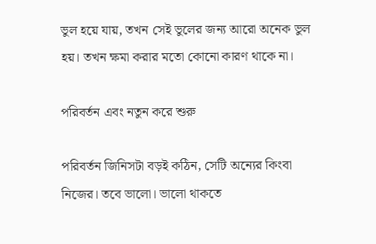ভুল হয়ে যায়, তখন সেই ভুলের জন্য আরো অনেক ভুল হয়। তখন ক্ষমা করার মতো কোনো কারণ থাকে না।

পরিবর্তন এবং নতুন করে শুরু

পরিবর্তন জিনিসটা বড়ই কঠিন, সেটি অন্যের কিংবা নিজের। তবে ভালো। ভালো থাকতে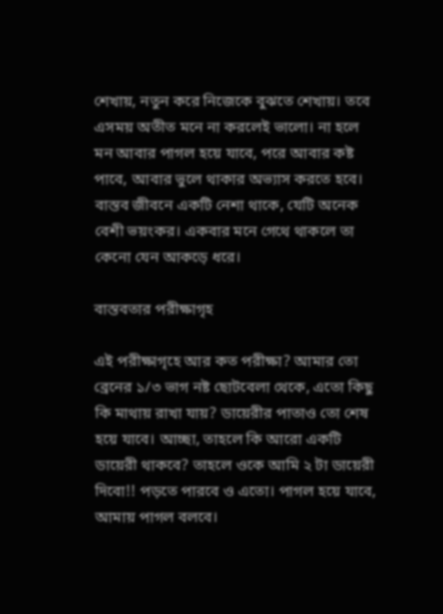শেখায়, নতুন করে নিজেকে বুঝতে শেখায়। তবে এসময় অতীত মনে না করলেই ভালো। না হলে মন আবার পাগল হয়ে যাবে, পরে আবার কষ্ট পাবে, আবার ভুলে থাকার অভ্যাস করতে হবে। বাস্তব জীবনে একটি নেশা থাকে, যেটি অনেক বেশী ভয়ংকর। একবার মনে গেথে থাকলে তা কেনো যেন আকড়ে ধরে।

বাস্তবতার পরীক্ষাগৃহ

এই পরীক্ষাগৃহে আর কত পরীক্ষা? আমার তো ব্রেনের ১/৩ ভাগ নষ্ট ছোটবেলা থেকে, এতো কিছু কি মাথায় রাখা যায়? ডায়েরীর পাতাও তো শেষ হয়ে যাবে। আচ্ছা, তাহলে কি আরো একটি ডায়েরী থাকবে? তাহলে ওকে আমি ২ টা ডায়েরী দিবো!! পড়তে পারবে ও এতো। পাগল হয়ে যাবে, আমায় পাগল বলবে।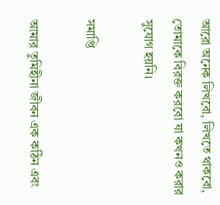আরো অনেক লিখবো, লিখতে থাকবো, তোমাকে বিরক্ত করবো যা কখনও করার সুযোগ হয়নি।

সমাপ্তি

আমার তুমিহীনা জীবন এক কঠিন এবং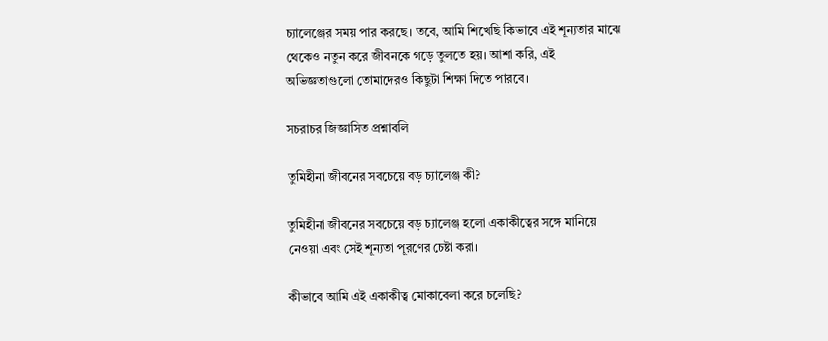চ্যালেঞ্জের সময় পার করছে। তবে, আমি শিখেছি কিভাবে এই শূন্যতার মাঝে থেকেও নতুন করে জীবনকে গড়ে তুলতে হয়। আশা করি, এই অভিজ্ঞতাগুলো তোমাদেরও কিছুটা শিক্ষা দিতে পারবে।

সচরাচর জিজ্ঞাসিত প্রশ্নাবলি

তুমিহীনা জীবনের সবচেয়ে বড় চ্যালেঞ্জ কী?

তুমিহীনা জীবনের সবচেয়ে বড় চ্যালেঞ্জ হলো একাকীত্বের সঙ্গে মানিয়ে নেওয়া এবং সেই শূন্যতা পূরণের চেষ্টা করা।

কীভাবে আমি এই একাকীত্ব মোকাবেলা করে চলেছি?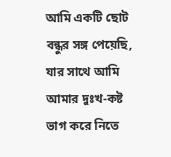আমি একটি ছোট বন্ধুর সঙ্গ পেয়েছি, যার সাথে আমি আমার দুঃখ-কষ্ট ভাগ করে নিতে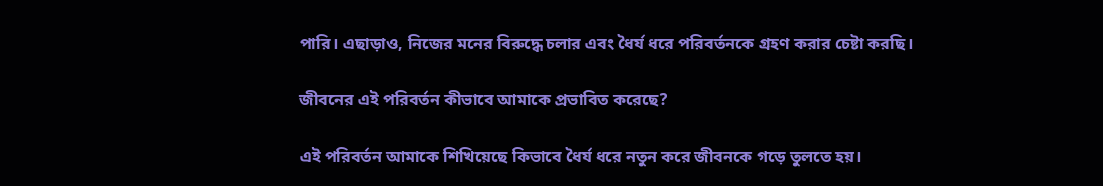পারি। এছাড়াও, নিজের মনের বিরুদ্ধে চলার এবং ধৈর্য ধরে পরিবর্তনকে গ্রহণ করার চেষ্টা করছি।

জীবনের এই পরিবর্তন কীভাবে আমাকে প্রভাবিত করেছে?

এই পরিবর্তন আমাকে শিখিয়েছে কিভাবে ধৈর্য ধরে নতুন করে জীবনকে গড়ে তুলতে হয়।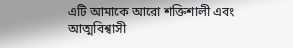এটি আমাকে আরো শক্তিশালী এবং আত্মবিশ্বাসী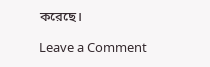করেছে।

Leave a Comment